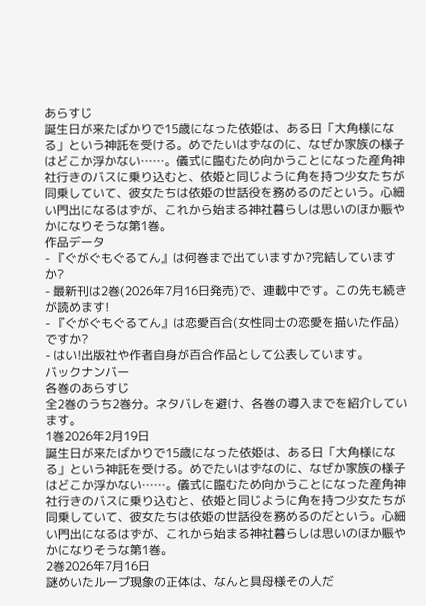あらすじ
誕生日が来たばかりで15歳になった依姫は、ある日「大角様になる」という神託を受ける。めでたいはずなのに、なぜか家族の様子はどこか浮かない……。儀式に臨むため向かうことになった産角神社行きのバスに乗り込むと、依姫と同じように角を持つ少女たちが同乗していて、彼女たちは依姫の世話役を務めるのだという。心細い門出になるはずが、これから始まる神社暮らしは思いのほか賑やかになりそうな第1巻。
作品データ
- 『ぐがぐもぐるてん』は何巻まで出ていますか?完結していますか?
- 最新刊は2巻(2026年7月16日発売)で、連載中です。この先も続きが読めます!
- 『ぐがぐもぐるてん』は恋愛百合(女性同士の恋愛を描いた作品)ですか?
- はい!出版社や作者自身が百合作品として公表しています。
バックナンバー
各巻のあらすじ
全2巻のうち2巻分。ネタバレを避け、各巻の導入までを紹介しています。
1巻2026年2月19日
誕生日が来たばかりで15歳になった依姫は、ある日「大角様になる」という神託を受ける。めでたいはずなのに、なぜか家族の様子はどこか浮かない……。儀式に臨むため向かうことになった産角神社行きのバスに乗り込むと、依姫と同じように角を持つ少女たちが同乗していて、彼女たちは依姫の世話役を務めるのだという。心細い門出になるはずが、これから始まる神社暮らしは思いのほか賑やかになりそうな第1巻。
2巻2026年7月16日
謎めいたループ現象の正体は、なんと具母様その人だ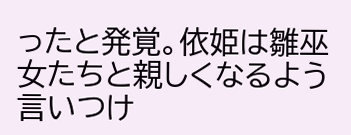ったと発覚。依姫は雛巫女たちと親しくなるよう言いつけ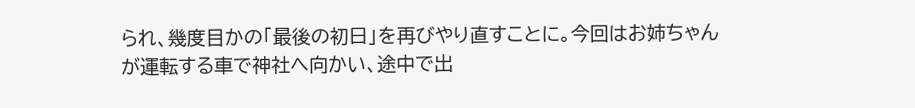られ、幾度目かの「最後の初日」を再びやり直すことに。今回はお姉ちゃんが運転する車で神社へ向かい、途中で出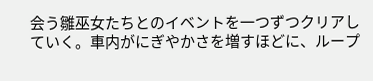会う雛巫女たちとのイベントを一つずつクリアしていく。車内がにぎやかさを増すほどに、ループ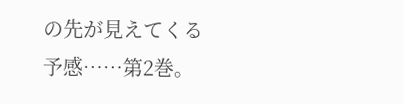の先が見えてくる予感……第2巻。